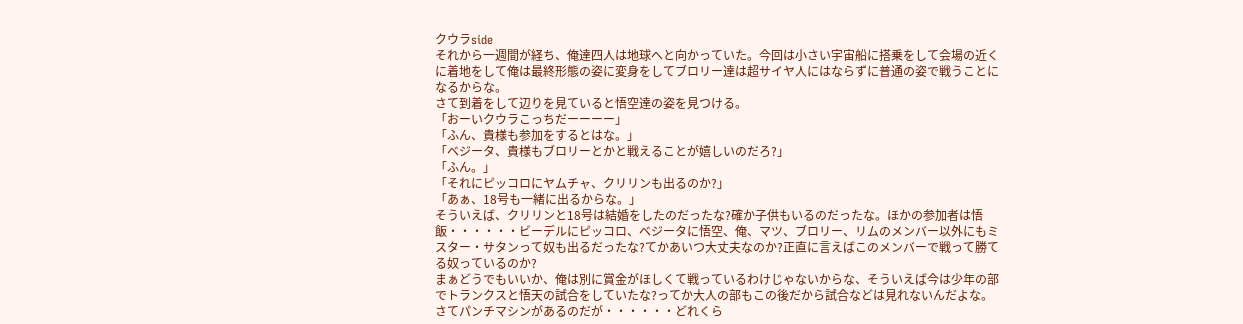クウラside
それから一週間が経ち、俺達四人は地球へと向かっていた。今回は小さい宇宙船に搭乗をして会場の近くに着地をして俺は最終形態の姿に変身をしてブロリー達は超サイヤ人にはならずに普通の姿で戦うことになるからな。
さて到着をして辺りを見ていると悟空達の姿を見つける。
「おーいクウラこっちだーーーー」
「ふん、貴様も参加をするとはな。」
「ベジータ、貴様もブロリーとかと戦えることが嬉しいのだろ?」
「ふん。」
「それにピッコロにヤムチャ、クリリンも出るのか?」
「あぁ、18号も一緒に出るからな。」
そういえば、クリリンと18号は結婚をしたのだったな?確か子供もいるのだったな。ほかの参加者は悟飯・・・・・・ビーデルにピッコロ、ベジータに悟空、俺、マツ、ブロリー、リムのメンバー以外にもミスター・サタンって奴も出るだったな?てかあいつ大丈夫なのか?正直に言えばこのメンバーで戦って勝てる奴っているのか?
まぁどうでもいいか、俺は別に賞金がほしくて戦っているわけじゃないからな、そういえば今は少年の部でトランクスと悟天の試合をしていたな?ってか大人の部もこの後だから試合などは見れないんだよな。
さてパンチマシンがあるのだが・・・・・・どれくら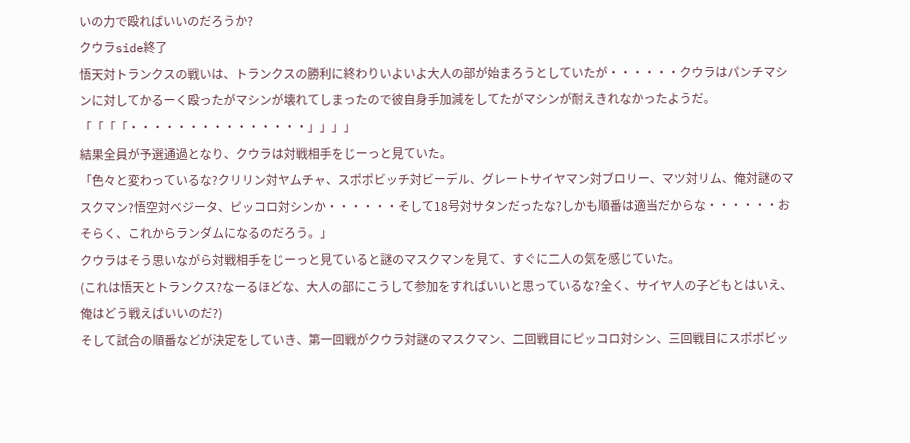いの力で殴ればいいのだろうか?
クウラside終了
悟天対トランクスの戦いは、トランクスの勝利に終わりいよいよ大人の部が始まろうとしていたが・・・・・・クウラはパンチマシンに対してかるーく殴ったがマシンが壊れてしまったので彼自身手加減をしてたがマシンが耐えきれなかったようだ。
「「「「・・・・・・・・・・・・・・・」」」」
結果全員が予選通過となり、クウラは対戦相手をじーっと見ていた。
「色々と変わっているな?クリリン対ヤムチャ、スポポビッチ対ビーデル、グレートサイヤマン対ブロリー、マツ対リム、俺対謎のマスクマン?悟空対ベジータ、ピッコロ対シンか・・・・・・そして18号対サタンだったな?しかも順番は適当だからな・・・・・・おそらく、これからランダムになるのだろう。」
クウラはそう思いながら対戦相手をじーっと見ていると謎のマスクマンを見て、すぐに二人の気を感じていた。
(これは悟天とトランクス?なーるほどな、大人の部にこうして参加をすればいいと思っているな?全く、サイヤ人の子どもとはいえ、俺はどう戦えばいいのだ?)
そして試合の順番などが決定をしていき、第一回戦がクウラ対謎のマスクマン、二回戦目にピッコロ対シン、三回戦目にスポポビッ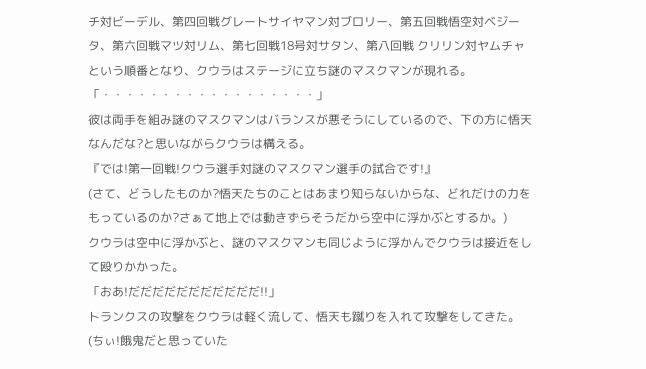チ対ビーデル、第四回戦グレートサイヤマン対ブロリー、第五回戦悟空対ベジータ、第六回戦マツ対リム、第七回戦18号対サタン、第八回戦 クリリン対ヤムチャという順番となり、クウラはステージに立ち謎のマスクマンが現れる。
「・・・・・・・・・・・・・・・・・・」
彼は両手を組み謎のマスクマンはバランスが悪そうにしているので、下の方に悟天なんだな?と思いながらクウラは構える。
『では!第一回戦!クウラ選手対謎のマスクマン選手の試合です!』
(さて、どうしたものか?悟天たちのことはあまり知らないからな、どれだけの力をもっているのか?さぁて地上では動きずらそうだから空中に浮かぶとするか。)
クウラは空中に浮かぶと、謎のマスクマンも同じように浮かんでクウラは接近をして殴りかかった。
「おあ!だだだだだだだだだだだ!!」
トランクスの攻撃をクウラは軽く流して、悟天も蹴りを入れて攻撃をしてきた。
(ちぃ!餓鬼だと思っていた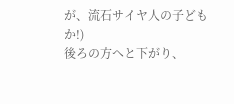が、流石サイヤ人の子どもか!)
後ろの方へと下がり、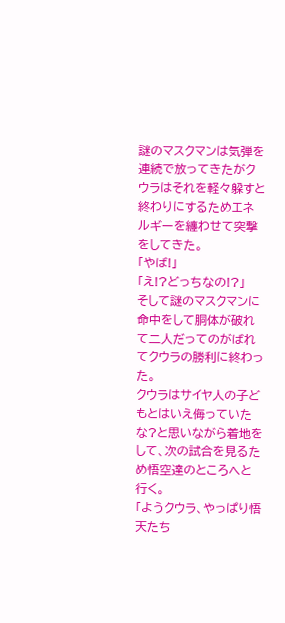謎のマスクマンは気弾を連続で放ってきたがクウラはそれを軽々躱すと終わりにするためエネルギーを纏わせて突撃をしてきた。
「やば!」
「え!?どっちなの!?」
そして謎のマスクマンに命中をして胴体が破れて二人だってのがばれてクウラの勝利に終わった。
クウラはサイヤ人の子どもとはいえ侮っていたな?と思いながら着地をして、次の試合を見るため悟空達のところへと行く。
「ようクウラ、やっぱり悟天たち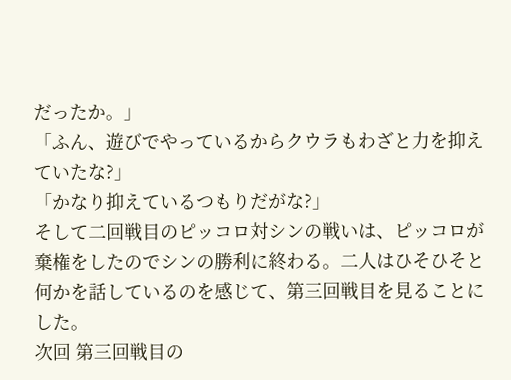だったか。」
「ふん、遊びでやっているからクウラもわざと力を抑えていたな?」
「かなり抑えているつもりだがな?」
そして二回戦目のピッコロ対シンの戦いは、ピッコロが棄権をしたのでシンの勝利に終わる。二人はひそひそと何かを話しているのを感じて、第三回戦目を見ることにした。
次回 第三回戦目の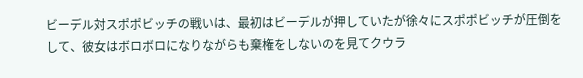ビーデル対スポポビッチの戦いは、最初はビーデルが押していたが徐々にスポポビッチが圧倒をして、彼女はボロボロになりながらも棄権をしないのを見てクウラ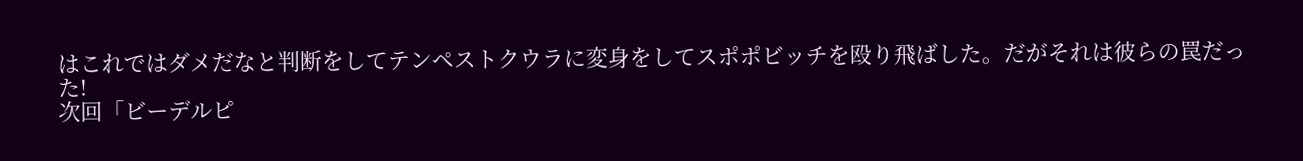はこれではダメだなと判断をしてテンペストクウラに変身をしてスポポビッチを殴り飛ばした。だがそれは彼らの罠だった!
次回「ビーデルピ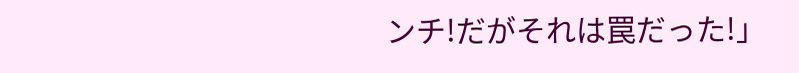ンチ!だがそれは罠だった!」